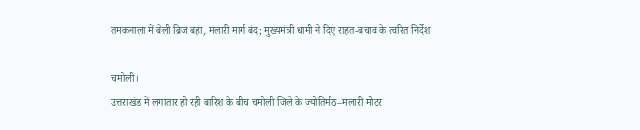तमकनाला में बेली ब्रिज बहा, मलारी मार्ग बंद; मुख्यमंत्री धामी ने दिए राहत-बचाव के त्वरित निर्देश

चमोली।
उत्तराखंड में लगातार हो रही बारिश के बीच चमोली जिले के ज्योतिर्मठ–मलारी मोटर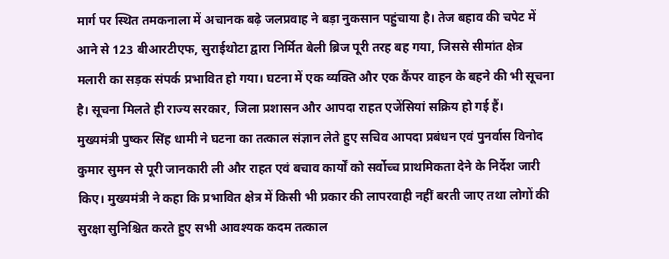मार्ग पर स्थित तमकनाला में अचानक बढ़े जलप्रवाह ने बड़ा नुकसान पहुंचाया है। तेज बहाव की चपेट में आने से 123 बीआरटीएफ, सुराईथोटा द्वारा निर्मित बेली ब्रिज पूरी तरह बह गया, जिससे सीमांत क्षेत्र मलारी का सड़क संपर्क प्रभावित हो गया। घटना में एक व्यक्ति और एक कैंपर वाहन के बहने की भी सूचना है। सूचना मिलते ही राज्य सरकार, जिला प्रशासन और आपदा राहत एजेंसियां सक्रिय हो गई हैं।
मुख्यमंत्री पुष्कर सिंह धामी ने घटना का तत्काल संज्ञान लेते हुए सचिव आपदा प्रबंधन एवं पुनर्वास विनोद कुमार सुमन से पूरी जानकारी ली और राहत एवं बचाव कार्यों को सर्वोच्च प्राथमिकता देने के निर्देश जारी किए। मुख्यमंत्री ने कहा कि प्रभावित क्षेत्र में किसी भी प्रकार की लापरवाही नहीं बरती जाए तथा लोगों की सुरक्षा सुनिश्चित करते हुए सभी आवश्यक कदम तत्काल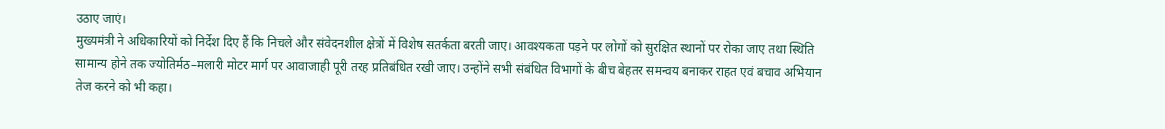उठाए जाएं।
मुख्यमंत्री ने अधिकारियों को निर्देश दिए हैं कि निचले और संवेदनशील क्षेत्रों में विशेष सतर्कता बरती जाए। आवश्यकता पड़ने पर लोगों को सुरक्षित स्थानों पर रोका जाए तथा स्थिति सामान्य होने तक ज्योतिर्मठ–मलारी मोटर मार्ग पर आवाजाही पूरी तरह प्रतिबंधित रखी जाए। उन्होंने सभी संबंधित विभागों के बीच बेहतर समन्वय बनाकर राहत एवं बचाव अभियान तेज करने को भी कहा।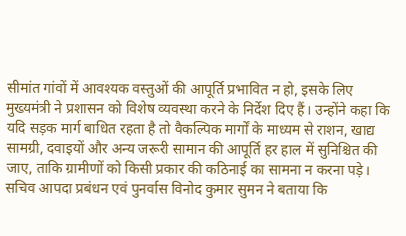सीमांत गांवों में आवश्यक वस्तुओं की आपूर्ति प्रभावित न हो, इसके लिए मुख्यमंत्री ने प्रशासन को विशेष व्यवस्था करने के निर्देश दिए हैं। उन्होंने कहा कि यदि सड़क मार्ग बाधित रहता है तो वैकल्पिक मार्गों के माध्यम से राशन, खाद्य सामग्री, दवाइयों और अन्य जरूरी सामान की आपूर्ति हर हाल में सुनिश्चित की जाए, ताकि ग्रामीणों को किसी प्रकार की कठिनाई का सामना न करना पड़े।
सचिव आपदा प्रबंधन एवं पुनर्वास विनोद कुमार सुमन ने बताया कि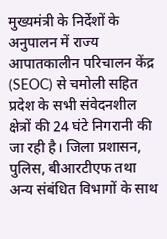मुख्यमंत्री के निर्देशों के अनुपालन में राज्य आपातकालीन परिचालन केंद्र (SEOC) से चमोली सहित प्रदेश के सभी संवेदनशील क्षेत्रों की 24 घंटे निगरानी की जा रही है। जिला प्रशासन, पुलिस, बीआरटीएफ तथा अन्य संबंधित विभागों के साथ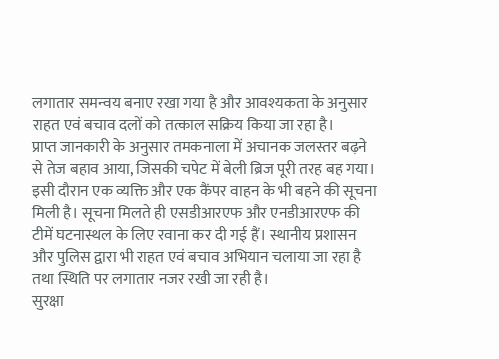लगातार समन्वय बनाए रखा गया है और आवश्यकता के अनुसार राहत एवं बचाव दलों को तत्काल सक्रिय किया जा रहा है।
प्राप्त जानकारी के अनुसार तमकनाला में अचानक जलस्तर बढ़ने से तेज बहाव आया, जिसकी चपेट में बेली ब्रिज पूरी तरह बह गया। इसी दौरान एक व्यक्ति और एक कैंपर वाहन के भी बहने की सूचना मिली है। सूचना मिलते ही एसडीआरएफ और एनडीआरएफ की टीमें घटनास्थल के लिए रवाना कर दी गई हैं। स्थानीय प्रशासन और पुलिस द्वारा भी राहत एवं बचाव अभियान चलाया जा रहा है तथा स्थिति पर लगातार नजर रखी जा रही है।
सुरक्षा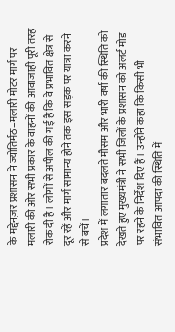के मद्देनज़र प्रशासन ने ज्योतिर्मठ–मलारी मोटर मार्ग पर मलारी की ओर सभी प्रकार के वाहनों की आवाजाही पूरी तरह रोक दी है। लोगों से अपील की गई है कि वे प्रभावित क्षेत्र से दूर रहें और मार्ग सामान्य होने तक इस सड़क पर यात्रा करने से बचें।
प्रदेश में लगातार बदलते मौसम और भारी वर्षा की स्थिति को देखते हुए मुख्यमंत्री ने सभी जिलों के प्रशासन को अलर्ट मोड पर रहने के निर्देश दिए हैं। उन्होंने कहा कि किसी भी संभावित आपदा की स्थिति में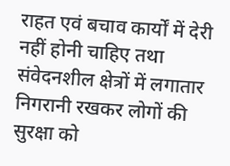राहत एवं बचाव कार्यों में देरी नहीं होनी चाहिए तथा संवेदनशील क्षेत्रों में लगातार निगरानी रखकर लोगों की सुरक्षा को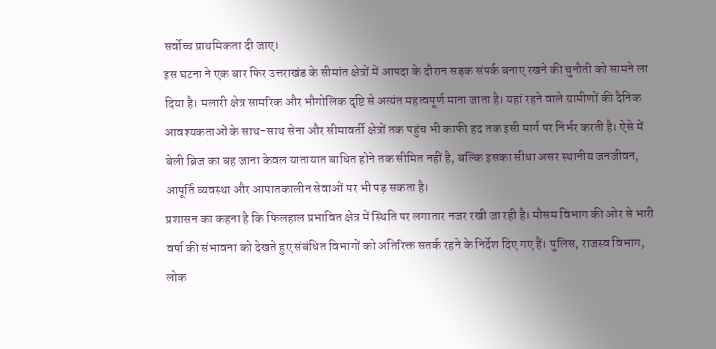सर्वोच्च प्राथमिकता दी जाए।
इस घटना ने एक बार फिर उत्तराखंड के सीमांत क्षेत्रों में आपदा के दौरान सड़क संपर्क बनाए रखने की चुनौती को सामने ला दिया है। मलारी क्षेत्र सामरिक और भौगोलिक दृष्टि से अत्यंत महत्वपूर्ण माना जाता है। यहां रहने वाले ग्रामीणों की दैनिक आवश्यकताओं के साथ-साथ सेना और सीमावर्ती क्षेत्रों तक पहुंच भी काफी हद तक इसी मार्ग पर निर्भर करती है। ऐसे में बेली ब्रिज का बह जाना केवल यातायात बाधित होने तक सीमित नहीं है, बल्कि इसका सीधा असर स्थानीय जनजीवन, आपूर्ति व्यवस्था और आपातकालीन सेवाओं पर भी पड़ सकता है।
प्रशासन का कहना है कि फिलहाल प्रभावित क्षेत्र में स्थिति पर लगातार नजर रखी जा रही है। मौसम विभाग की ओर से भारी वर्षा की संभावना को देखते हुए संबंधित विभागों को अतिरिक्त सतर्क रहने के निर्देश दिए गए हैं। पुलिस, राजस्व विभाग, लोक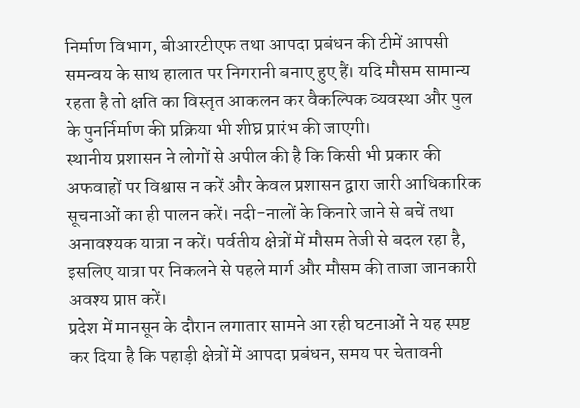निर्माण विभाग, बीआरटीएफ तथा आपदा प्रबंधन की टीमें आपसी समन्वय के साथ हालात पर निगरानी बनाए हुए हैं। यदि मौसम सामान्य रहता है तो क्षति का विस्तृत आकलन कर वैकल्पिक व्यवस्था और पुल के पुनर्निर्माण की प्रक्रिया भी शीघ्र प्रारंभ की जाएगी।
स्थानीय प्रशासन ने लोगों से अपील की है कि किसी भी प्रकार की अफवाहों पर विश्वास न करें और केवल प्रशासन द्वारा जारी आधिकारिक सूचनाओं का ही पालन करें। नदी-नालों के किनारे जाने से बचें तथा अनावश्यक यात्रा न करें। पर्वतीय क्षेत्रों में मौसम तेजी से बदल रहा है, इसलिए यात्रा पर निकलने से पहले मार्ग और मौसम की ताजा जानकारी अवश्य प्राप्त करें।
प्रदेश में मानसून के दौरान लगातार सामने आ रही घटनाओं ने यह स्पष्ट कर दिया है कि पहाड़ी क्षेत्रों में आपदा प्रबंधन, समय पर चेतावनी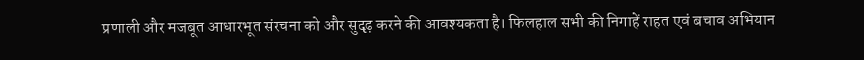प्रणाली और मजबूत आधारभूत संरचना को और सुदृढ़ करने की आवश्यकता है। फिलहाल सभी की निगाहें राहत एवं बचाव अभियान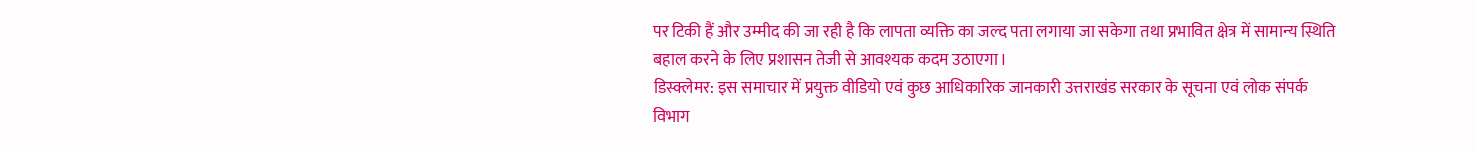पर टिकी हैं और उम्मीद की जा रही है कि लापता व्यक्ति का जल्द पता लगाया जा सकेगा तथा प्रभावित क्षेत्र में सामान्य स्थिति बहाल करने के लिए प्रशासन तेजी से आवश्यक कदम उठाएगा।
डिस्क्लेमर: इस समाचार में प्रयुक्त वीडियो एवं कुछ आधिकारिक जानकारी उत्तराखंड सरकार के सूचना एवं लोक संपर्क विभाग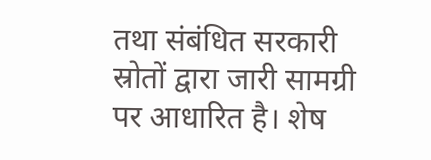तथा संबंधित सरकारी स्रोतों द्वारा जारी सामग्री पर आधारित है। शेष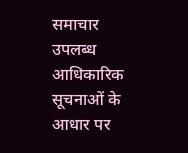समाचार उपलब्ध आधिकारिक सूचनाओं के आधार पर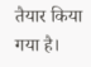तैयार किया गया है।